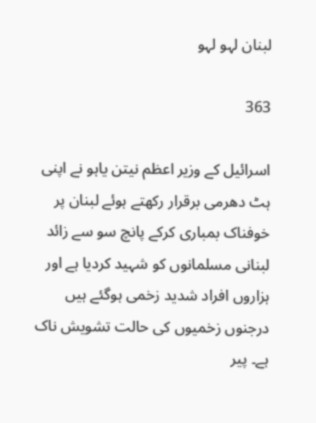لبنان لہو لہو

363

اسرائیل کے وزیر اعظم نیتن یاہو نے اپنی ہٹ دھرمی برقرار رکھتے ہوئے لبنان پر خوفناک بمباری کرکے پانچ سو سے زائد لبنانی مسلمانوں کو شہید کردیا ہے اور ہزاروں افراد شدید زخمی ہوگئے ہیں درجنوں زخمیوں کی حالت تشویش ناک ہے۔ پیر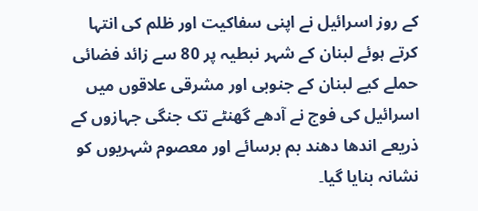کے روز اسرائیل نے اپنی سفاکیت اور ظلم کی انتہا کرتے ہوئے لبنان کے شہر نبطیہ پر 80 سے زائد فضائی حملے کیے لبنان کے جنوبی اور مشرقی علاقوں میں اسرائیل کی فوج نے آدھے گھنٹے تک جنگی جہازوں کے ذریعے اندھا دھند بم برسائے اور معصوم شہریوں کو نشانہ بنایا گیا۔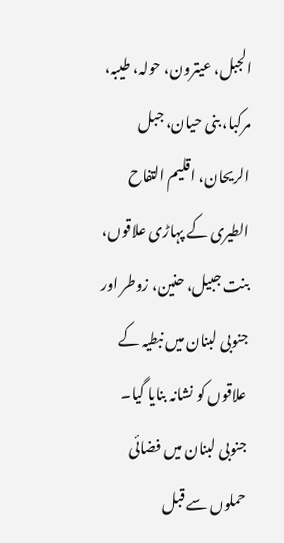الجبل، عیترون، حولہ، طیبہ، مرکبا، بنی حیان، جبل الریحان، اقلیم التفاح الطیری کے پہاڑی علاقوں، بنت جبیل، حنین، زوطر اور جنوبی لبنان میں نبطیہ کے علاقوں کو نشانہ بنایا گیا۔ جنوبی لبنان میں فضائی حملوں سے قبل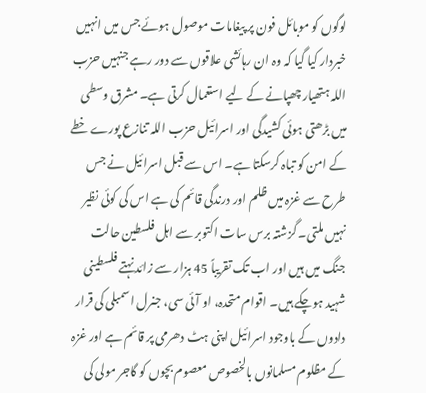لوگوں کو موبائل فون پر پیغامات موصول ہوئے جس میں انہیں خبردار کیا گیا کہ وہ ان رہائشی علاقوں سے دور رہے جنہیں حزب اللہ ہتھیار چھپانے کے لیے استعمال کرتی ہے۔ مشرق وسطی میں بڑھتی ہوئی کشیدگی اور اسرائیل حزب اللہ تنازع پورے خطے کے امن کو تباہ کرسکتا ہے۔ اس سے قبل اسرائیل نے جس طرح سے غزہ میں ظلم اور درندگی قائم کی ہے اس کی کوئی نظیر نہیں ملتی۔ گزشتہ برس سات اکتوبر سے اہل فلسطین حالت جنگ میں ہیں اور اب تک تقریباً 45 ہزار سے زائد نہتے فلسطینی شہید ہوچکے ہیں۔ اقوام متحدہ، او آئی سی، جنرل اسمبلی کی قرار دادوں کے باوجود اسرائیل اپنی ہٹ دھرمی پر قائم ہے اور غزہ کے مظلوم مسلمانوں بالخصوص معصوم بچوں کو گاجر مولی کی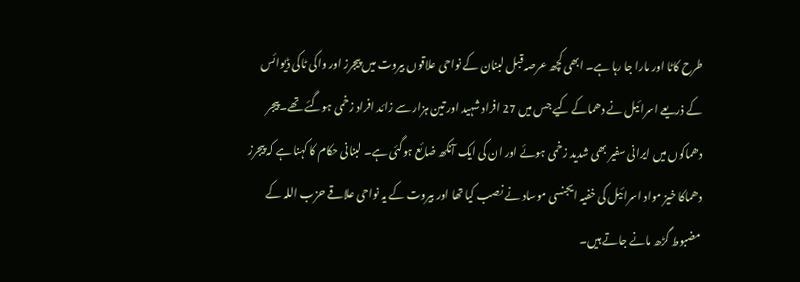طرح کاٹا اور مارا جا رہا ہے۔ ابھی کچھ عرصہ قبل لبنان کے نواحی علاقوں بیروت میں پیجرز اور واکی ٹاکی ڈیوائس کے ذریعے اسرائیل نے دھماکے کیے جس میں 27 افراد شہید اور تین ہزار سے زائد افراد زخمی ہوگئے تھے۔ پیجر دھماکوں میں ایرانی سفیر بھی شدید زخمی ہوئے اور ان کی ایک آنکھ ضائع ہوگئی ہے۔ لبنانی حکام کا کہنا ہے کہ پیجرز دھماکا خیز مواد اسرائیل کی خفیہ ایجنسی موساد نے نصب کیا تھا اور بیروت کے یہ نواحی علاقے حزب اللہ کے مضبوط گڑھ مانے جاتے ہیں۔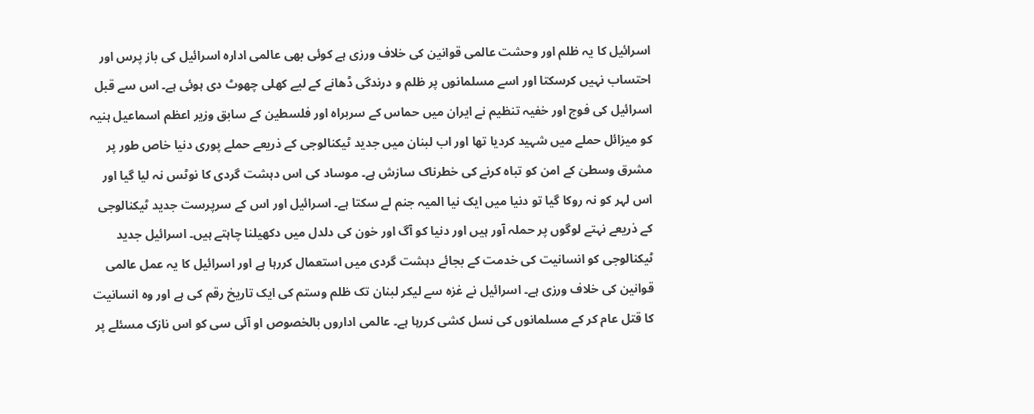اسرائیل کا یہ ظلم اور وحشت عالمی قوانین کی خلاف ورزی ہے کوئی بھی عالمی ادارہ اسرائیل کی باز پرس اور احتساب نہیں کرسکتا اور اسے مسلمانوں پر ظلم و درندگی ڈھانے کے لیے کھلی چھوٹ دی ہوئی ہے۔ اس سے قبل اسرائیل کی فوج اور خفیہ تنظیم نے ایران میں حماس کے سربراہ اور فلسطین کے سابق وزیر اعظم اسماعیل ہنیہ کو میزائل حملے میں شہید کردیا تھا اور اب لبنان میں جدید ٹیکنالوجی کے ذریعے حملے پوری دنیا خاص طور پر مشرق وسطیٰ کے امن کو تباہ کرنے کی خطرناک سازش ہے۔ موساد کی اس دہشت گردی کا نوٹس نہ لیا گیا اور اس لہر کو نہ روکا گیا تو دنیا میں ایک نیا المیہ جنم لے سکتا ہے۔ اسرائیل اور اس کے سرپرست جدید ٹیکنالوجی کے ذریعے نہتے لوگوں پر حملہ آور ہیں اور دنیا کو آگ اور خون کی دلدل میں دکھیلنا چاہتے ہیں۔ اسرائیل جدید ٹیکنالوجی کو انسانیت کی خدمت کے بجائے دہشت گردی میں استعمال کررہا ہے اور اسرائیل کا یہ عمل عالمی قوانین کی خلاف ورزی ہے۔ اسرائیل نے غزہ سے لیکر لبنان تک ظلم وستم کی ایک تاریخ رقم کی ہے اور وہ انسانیت کا قتل عام کر کے مسلمانوں کی نسل کشی کررہا ہے۔ عالمی اداروں بالخصوص او آئی سی کو اس نازک مسئلے پر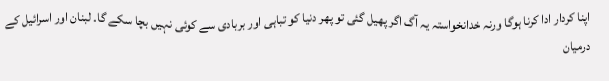اپنا کردار ادا کرنا ہوگا ورنہ خدانخواستہ یہ آگ اگر پھیل گئی تو پھر دنیا کو تباہی اور بربادی سے کوئی نہیں بچا سکے گا۔ لبنان اور اسرائیل کے درمیان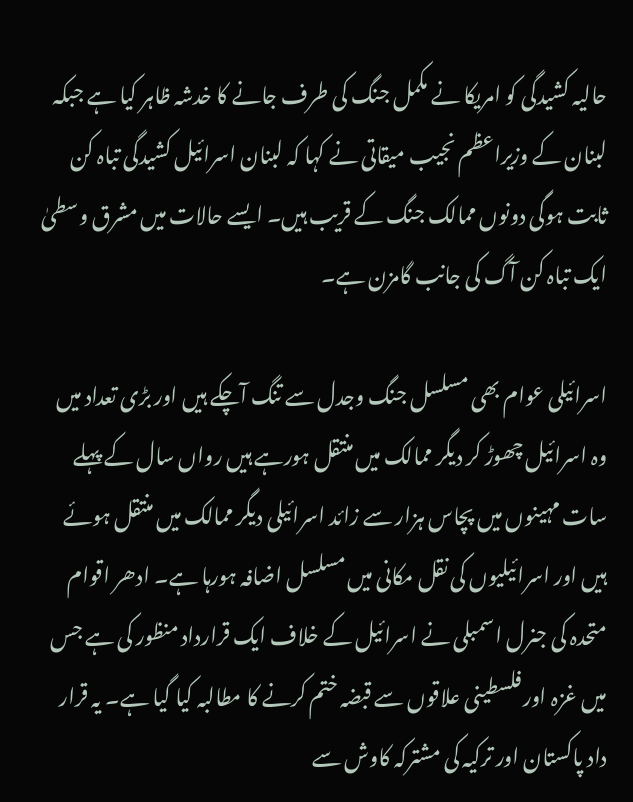حالیہ کشیدگی کو امریکا نے مکمل جنگ کی طرف جانے کا خدشہ ظاہر کیا ہے جبکہ لبنان کے وزیراعظم نجیب میقاتی نے کہا کہ لبنان اسرائیل کشیدگی تباہ کن ثابت ہوگی دونوں ممالک جنگ کے قریب ہیں۔ ایسے حالات میں مشرق وسطیٰ ایک تباہ کن آگ کی جانب گامزن ہے۔

اسرائیلی عوام بھی مسلسل جنگ وجدل سے تنگ آچکے ہیں اور بڑی تعداد میں وہ اسرائیل چھوڑ کر دیگر ممالک میں منتقل ہورہے ہیں رواں سال کے پہلے سات مہینوں میں پچاس ہزار سے زائد اسرائیلی دیگر ممالک میں منتقل ہوئے ہیں اور اسرائیلیوں کی نقل مکانی میں مسلسل اضافہ ہورہا ہے۔ ادھر اقوام متحدہ کی جنرل اسمبلی نے اسرائیل کے خلاف ایک قرارداد منظور کی ہے جس میں غزہ اور فلسطینی علاقوں سے قبضہ ختم کرنے کا مطالبہ کیا گیا ہے۔ یہ قرار داد پاکستان اور ترکیہ کی مشترکہ کاوش سے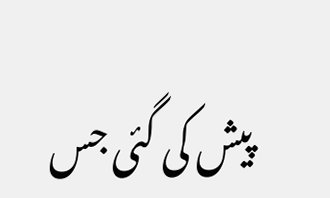پیش کی گئی جس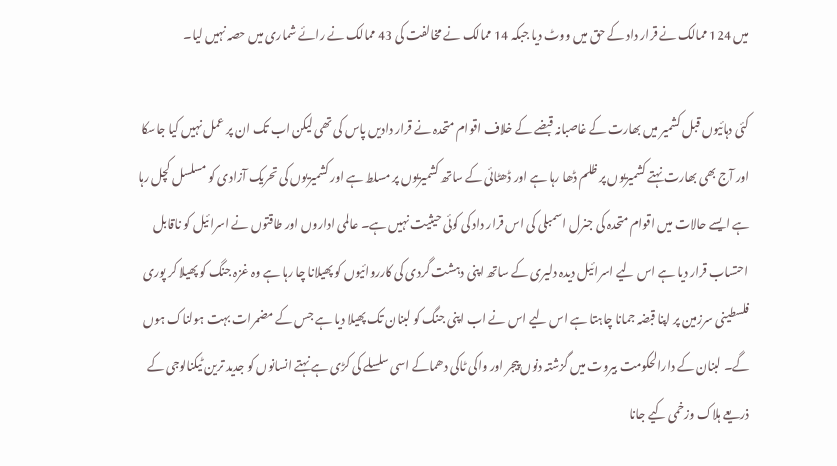میں 124 ممالک نے قرار داد کے حق میں ووٹ دیا جبکہ 14 ممالک نے مخالفت کی 43 ممالک نے رائے شماری میں حصہ نہیں لیا۔

کئی دہائیوں قبل کشمیر میں بھارت کے غاصبانہ قبضے کے خلاف اقوام متحدہ نے قرار دادیں پاس کی تھی لیکن اب تک ان پر عمل نہیں کیا جاسکا اور آج بھی بھارت نہتے کشمیریوں پر ظلم ڈھا رہا ہے اور ڈھٹائی کے ساتھ کشمیریوں پر مسلط ہے اور کشمیریوں کی تحریک آزادی کو مسلسل کچل رہا ہے ایسے حالات میں اقوام متحدہ کی جنرل اسمبلی کی اس قرار داد کی کوئی حیثیت نہیں ہے۔ عالمی اداروں اور طاقتوں نے اسرائیل کو ناقابل احتساب قرار دیا ہے اس لیے اسرائیل دیدہ دلیری کے ساتھ اپنی دہشت گردی کی کارروائیوں کو پھیلانا چا رہا ہے وہ غزہ جنگ کو پھیلا کر پوری فلسطینی سرزمین پر اپنا قبضہ جمانا چاہتا ہے اس لیے اس نے اب اپنی جنگ کو لبنان تک پھیلا دیا ہے جس کے مضمرات بہت ہولناک ہوں گے۔ لبنان کے دارالحکومت بیروت میں گزشتہ دنوں پیجر اور واکی ٹاکی دھماکے اسی سلسلے کی کڑی ہے نہتے انسانوں کو جدید ترین ٹیکنالوجی کے ذریعے ہلاک وزخمی کیے جانا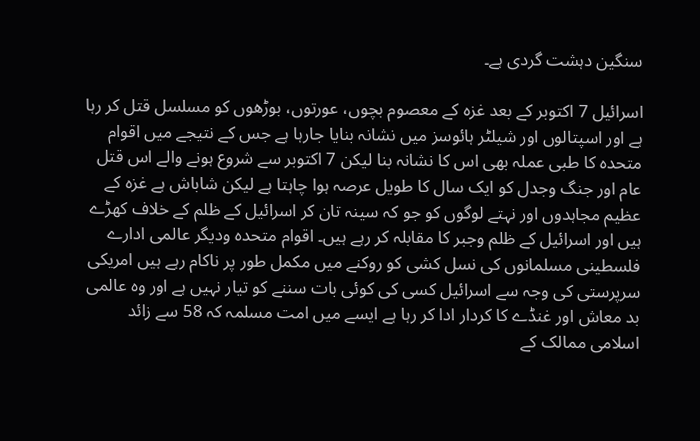سنگین دہشت گردی ہے۔

اسرائیل 7 اکتوبر کے بعد غزہ کے معصوم بچوں، عورتوں، بوڑھوں کو مسلسل قتل کر رہا ہے اور اسپتالوں اور شیلٹر ہائوسز میں نشانہ بنایا جارہا ہے جس کے نتیجے میں اقوام متحدہ کا طبی عملہ بھی اس کا نشانہ بنا لیکن 7 اکتوبر سے شروع ہونے والے اس قتل عام اور جنگ وجدل کو ایک سال کا طویل عرصہ ہوا چاہتا ہے لیکن شاباش ہے غزہ کے عظیم مجاہدوں اور نہتے لوگوں کو جو کہ سینہ تان کر اسرائیل کے ظلم کے خلاف کھڑے ہیں اور اسرائیل کے ظلم وجبر کا مقابلہ کر رہے ہیں۔ اقوام متحدہ ودیگر عالمی ادارے فلسطینی مسلمانوں کی نسل کشی کو روکنے میں مکمل طور پر ناکام رہے ہیں امریکی سرپرستی کی وجہ سے اسرائیل کسی کی کوئی بات سننے کو تیار نہیں ہے اور وہ عالمی بد معاش اور غنڈے کا کردار ادا کر رہا ہے ایسے میں امت مسلمہ کہ 58 سے زائد اسلامی ممالک کے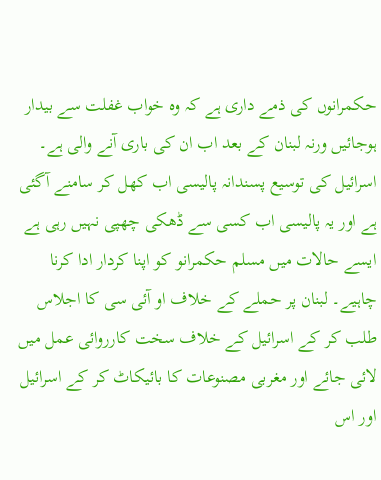حکمرانوں کی ذمے داری ہے کہ وہ خواب غفلت سے بیدار ہوجائیں ورنہ لبنان کے بعد اب ان کی باری آنے والی ہے۔ اسرائیل کی توسیع پسندانہ پالیسی اب کھل کر سامنے آگئی ہے اور یہ پالیسی اب کسی سے ڈھکی چھپی نہیں رہی ہے ایسے حالات میں مسلم حکمرانو کو اپنا کردار ادا کرنا چاہیے۔ لبنان پر حملے کے خلاف او آئی سی کا اجلاس طلب کر کے اسرائیل کے خلاف سخت کارروائی عمل میں لائی جائے اور مغربی مصنوعات کا بائیکاٹ کر کے اسرائیل اور اس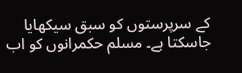کے سرپرستوں کو سبق سیکھایا جاسکتا ہے۔ مسلم حکمرانوں کو اب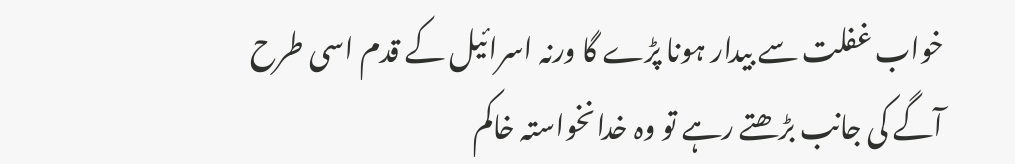خواب غفلت سے بیدار ہونا پڑے گا ورنہ اسرائیل کے قدم اسی طرح آگے کی جانب بڑھتے رہے تو وہ خدانخواستہ خاکم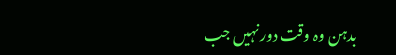بدہن وہ وقت دور نہیں جب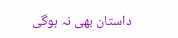داستان بھی نہ ہوگی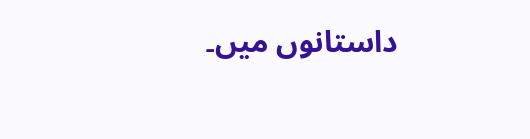داستانوں میں۔